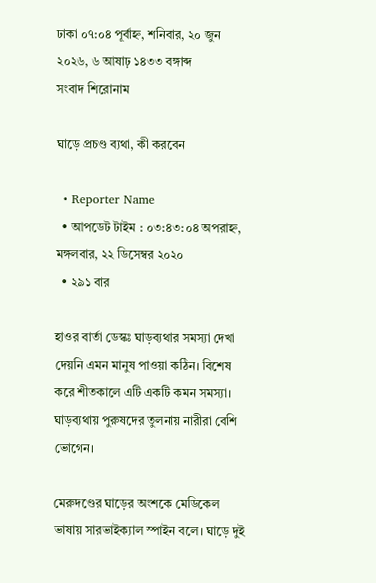ঢাকা ০৭:০৪ পূর্বাহ্ন, শনিবার, ২০ জুন ২০২৬, ৬ আষাঢ় ১৪৩৩ বঙ্গাব্দ
সংবাদ শিরোনাম

ঘাড়ে প্রচণ্ড ব্যথা, কী করবেন

  • Reporter Name
  • আপডেট টাইম : ০৩:৪৩:০৪ অপরাহ্ন, মঙ্গলবার, ২২ ডিসেম্বর ২০২০
  • ২৯১ বার

হাওর বার্তা ডেস্কঃ ঘাড়ব্যথার সমস্যা দেখা দেয়নি এমন মানুষ পাওয়া কঠিন। বিশেষ করে শীতকালে এটি একটি কমন সমস্যা। ঘাড়ব্যথায় পুরুষদের তুলনায় নারীরা বেশি ভোগেন।

মেরুদণ্ডের ঘাড়ের অংশকে মেডিকেল ভাষায় সারভাইক্যাল স্পাইন বলে। ঘাড়ে দুই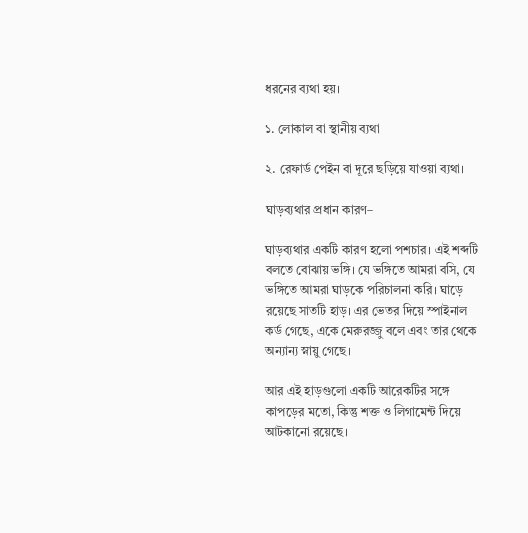ধরনের ব্যথা হয়।

১. লোকাল বা স্থানীয় ব্যথা

২. রেফার্ড পেইন বা দূরে ছড়িয়ে যাওয়া ব্যথা।

ঘাড়ব্যথার প্রধান কারণ–

ঘাড়ব্যথার একটি কারণ হলো পশচার। এই শব্দটি বলতে বোঝায় ভঙ্গি। যে ভঙ্গিতে আমরা বসি, যে ভঙ্গিতে আমরা ঘাড়কে পরিচালনা করি। ঘাড়ে রয়েছে সাতটি হাড়। এর ভেতর দিয়ে স্পাইনাল কর্ড গেছে, একে মেরুরজ্জু বলে এবং তার থেকে অন্যান্য স্নায়ু গেছে।

আর এই হাড়গুলো একটি আরেকটির সঙ্গে কাপড়ের মতো, কিন্তু শক্ত ও লিগামেন্ট দিয়ে আটকানো রয়েছে।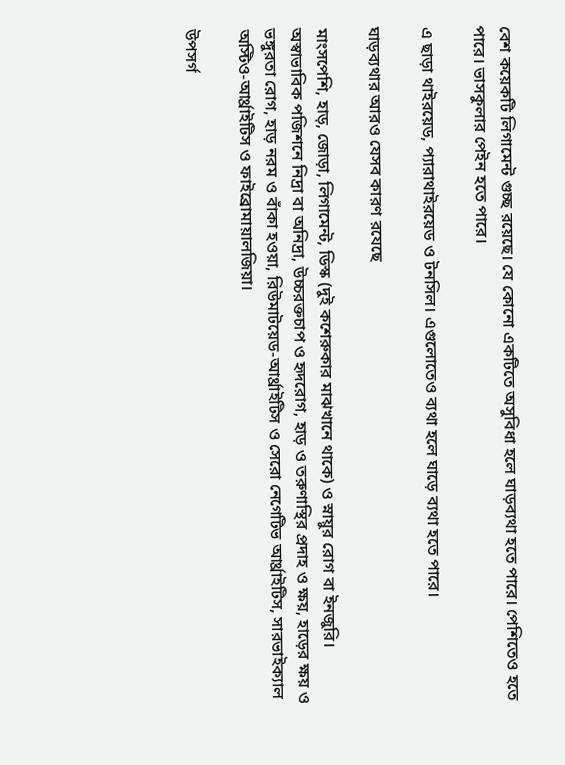বেশ কয়েকটি লিগামেন্ট গুচ্ছ রয়েছে। যে কোনো একটিতে অসুবিধা হলে ঘাড়ব্যথা হতে পারে। পেশিতেও হতে পারে। ভাসকুলার পেইন হতে পারে।

এ ছাড়া থাইরয়েড, প্যারাথাইরয়েড ও টনসিল। এগুলোতেও ব্যথা হলে ঘাড়ে ব্যথা হতে পারে।

ঘাড়ব্যথার আরও যেসব কারণ রযেছে

মাংসপেশি, হাড়, জোড়া, লিগামেন্ট, ডিস্ক (দুই কশেরুকার মাঝখানে থাকে) ও স্নায়ুর রোগ বা ইনজুরি। অস্বাভাবিক পজিশনে নিদ্রা বা অনিদ্রা, উচ্চরক্তচাপ ও হৃদরোগ, হাড় ও তরুণাস্থির প্রদাহ ও ক্ষয়, হাড়ের ক্ষয় ও ভঙ্গুরতা রোগ, হাড় নরম ও বাঁকা হওয়া, রিউমাটয়েড-আর্থ্রাইটিস ও সেরো নেগেটিভ আর্থ্রাইটিস, সারভাইক্যাল অস্টিও-আর্থ্রাইটিস ও ফাইব্রোমায়ালজিয়া।

উপসর্গ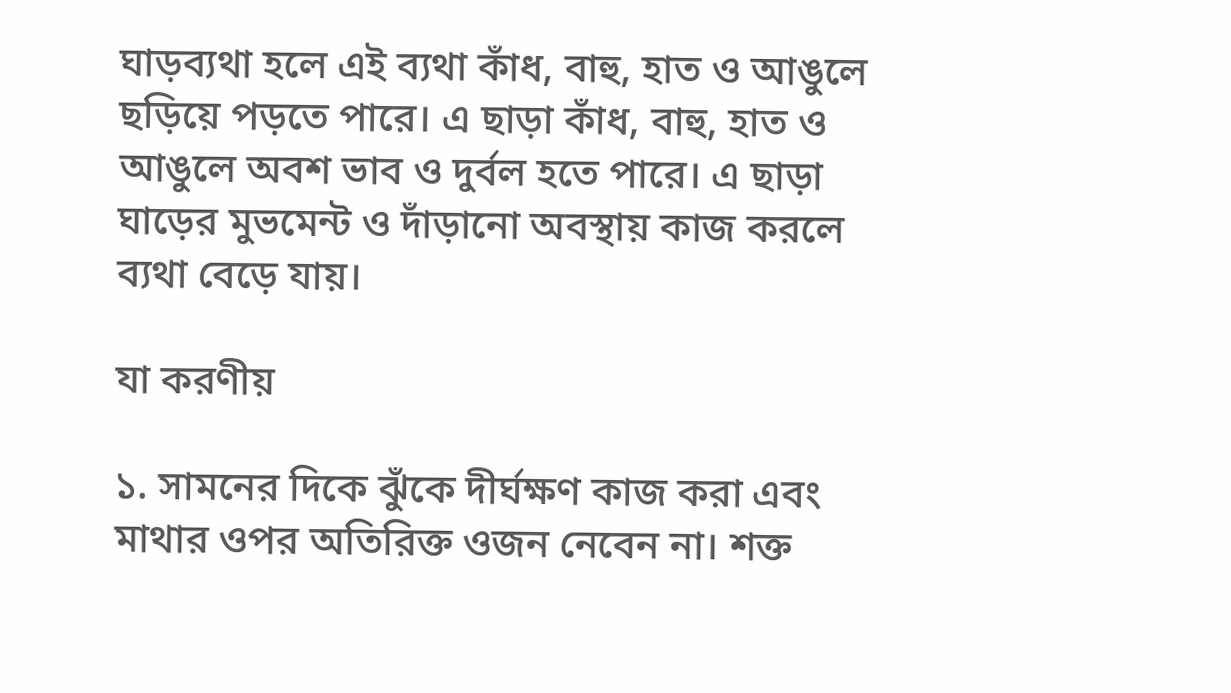ঘাড়ব্যথা হলে এই ব্যথা কাঁধ, বাহু, হাত ও আঙুলে ছড়িয়ে পড়তে পারে। এ ছাড়া কাঁধ, বাহু, হাত ও আঙুলে অবশ ভাব ও দুর্বল হতে পারে। এ ছাড়া ঘাড়ের মুভমেন্ট ও দাঁড়ানো অবস্থায় কাজ করলে ব্যথা বেড়ে যায়।

যা করণীয়

১. সামনের দিকে ঝুঁকে দীর্ঘক্ষণ কাজ করা এবং মাথার ওপর অতিরিক্ত ওজন নেবেন না। শক্ত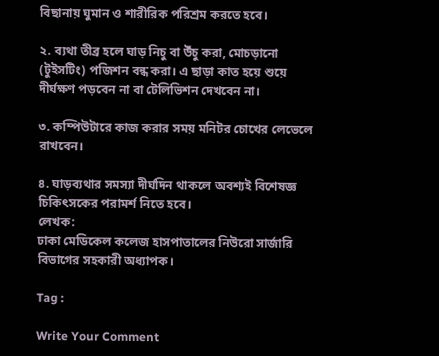বিছানায় ঘুমান ও শারীরিক পরিশ্রম করতে হবে।

২. ব্যথা তীব্র হলে ঘাড় নিচু বা উঁচু করা, মোচড়ানো (টুইসটিং) পজিশন বন্ধ করা। এ ছাড়া কাত হয়ে শুয়ে দীর্ঘক্ষণ পড়বেন না বা টেলিভিশন দেখবেন না।

৩. কম্পিউটারে কাজ করার সময় মনিটর চোখের লেভেলে রাখবেন।

৪. ঘাড়ব্যথার সমস্যা দীর্ঘদিন থাকলে অবশ্যই বিশেষজ্ঞ চিকিৎসকের পরামর্শ নিতে হবে।
লেখক:
ঢাকা মেডিকেল কলেজ হাসপাতালের নিউরো সার্জারি বিভাগের সহকারী অধ্যাপক।

Tag :

Write Your Comment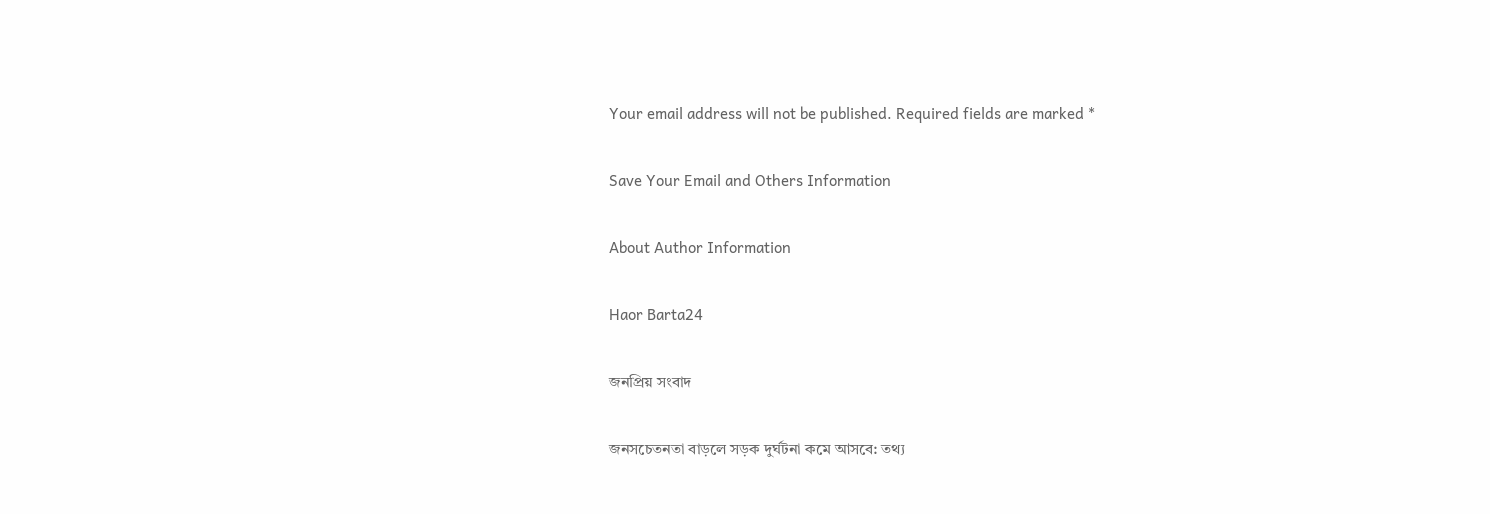Your email address will not be published. Required fields are marked *

Save Your Email and Others Information

About Author Information

Haor Barta24

জনপ্রিয় সংবাদ

জনসচেতনতা বাড়লে সড়ক দুর্ঘটনা কমে আসবে: তথ্য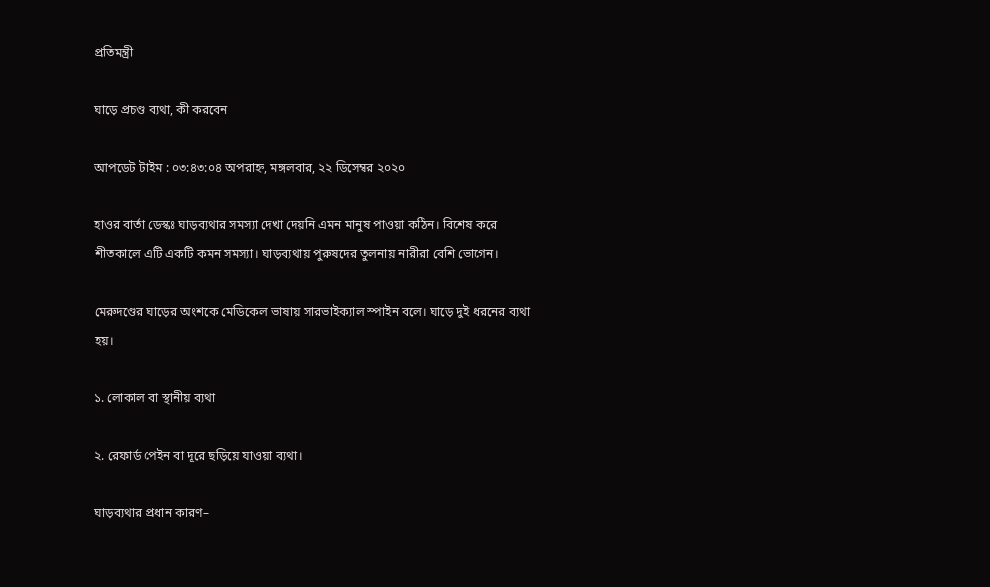প্রতিমন্ত্রী

ঘাড়ে প্রচণ্ড ব্যথা, কী করবেন

আপডেট টাইম : ০৩:৪৩:০৪ অপরাহ্ন, মঙ্গলবার, ২২ ডিসেম্বর ২০২০

হাওর বার্তা ডেস্কঃ ঘাড়ব্যথার সমস্যা দেখা দেয়নি এমন মানুষ পাওয়া কঠিন। বিশেষ করে শীতকালে এটি একটি কমন সমস্যা। ঘাড়ব্যথায় পুরুষদের তুলনায় নারীরা বেশি ভোগেন।

মেরুদণ্ডের ঘাড়ের অংশকে মেডিকেল ভাষায় সারভাইক্যাল স্পাইন বলে। ঘাড়ে দুই ধরনের ব্যথা হয়।

১. লোকাল বা স্থানীয় ব্যথা

২. রেফার্ড পেইন বা দূরে ছড়িয়ে যাওয়া ব্যথা।

ঘাড়ব্যথার প্রধান কারণ–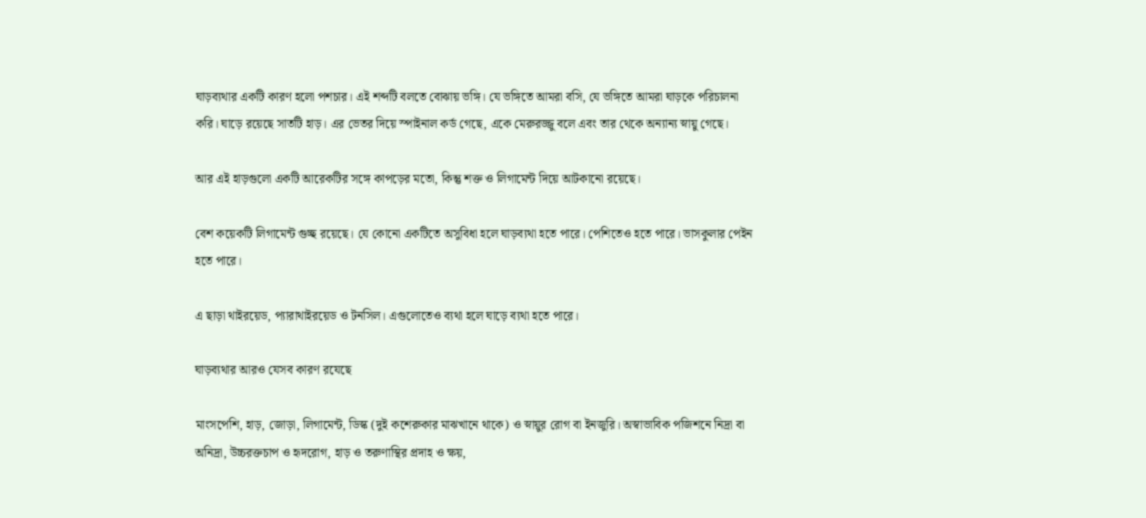ঘাড়ব্যথার একটি কারণ হলো পশচার। এই শব্দটি বলতে বোঝায় ভঙ্গি। যে ভঙ্গিতে আমরা বসি, যে ভঙ্গিতে আমরা ঘাড়কে পরিচালনা করি। ঘাড়ে রয়েছে সাতটি হাড়। এর ভেতর দিয়ে স্পাইনাল কর্ড গেছে, একে মেরুরজ্জু বলে এবং তার থেকে অন্যান্য স্নায়ু গেছে।

আর এই হাড়গুলো একটি আরেকটির সঙ্গে কাপড়ের মতো, কিন্তু শক্ত ও লিগামেন্ট দিয়ে আটকানো রয়েছে।

বেশ কয়েকটি লিগামেন্ট গুচ্ছ রয়েছে। যে কোনো একটিতে অসুবিধা হলে ঘাড়ব্যথা হতে পারে। পেশিতেও হতে পারে। ভাসকুলার পেইন হতে পারে।

এ ছাড়া থাইরয়েড, প্যারাথাইরয়েড ও টনসিল। এগুলোতেও ব্যথা হলে ঘাড়ে ব্যথা হতে পারে।

ঘাড়ব্যথার আরও যেসব কারণ রযেছে

মাংসপেশি, হাড়, জোড়া, লিগামেন্ট, ডিস্ক (দুই কশেরুকার মাঝখানে থাকে) ও স্নায়ুর রোগ বা ইনজুরি। অস্বাভাবিক পজিশনে নিদ্রা বা অনিদ্রা, উচ্চরক্তচাপ ও হৃদরোগ, হাড় ও তরুণাস্থির প্রদাহ ও ক্ষয়,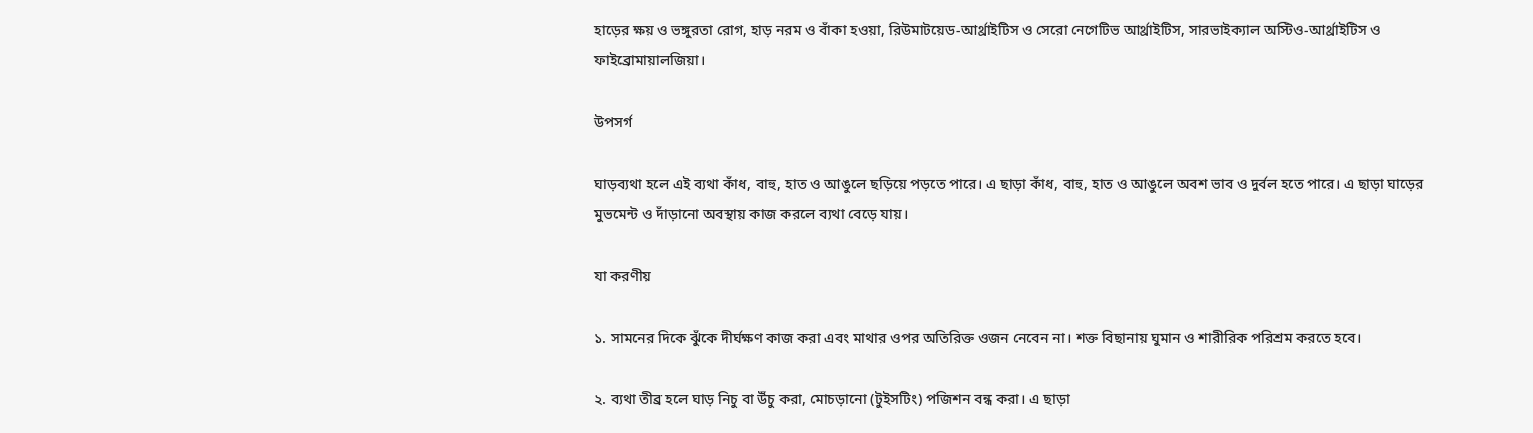হাড়ের ক্ষয় ও ভঙ্গুরতা রোগ, হাড় নরম ও বাঁকা হওয়া, রিউমাটয়েড-আর্থ্রাইটিস ও সেরো নেগেটিভ আর্থ্রাইটিস, সারভাইক্যাল অস্টিও-আর্থ্রাইটিস ও ফাইব্রোমায়ালজিয়া।

উপসর্গ

ঘাড়ব্যথা হলে এই ব্যথা কাঁধ, বাহু, হাত ও আঙুলে ছড়িয়ে পড়তে পারে। এ ছাড়া কাঁধ, বাহু, হাত ও আঙুলে অবশ ভাব ও দুর্বল হতে পারে। এ ছাড়া ঘাড়ের মুভমেন্ট ও দাঁড়ানো অবস্থায় কাজ করলে ব্যথা বেড়ে যায়।

যা করণীয়

১. সামনের দিকে ঝুঁকে দীর্ঘক্ষণ কাজ করা এবং মাথার ওপর অতিরিক্ত ওজন নেবেন না। শক্ত বিছানায় ঘুমান ও শারীরিক পরিশ্রম করতে হবে।

২. ব্যথা তীব্র হলে ঘাড় নিচু বা উঁচু করা, মোচড়ানো (টুইসটিং) পজিশন বন্ধ করা। এ ছাড়া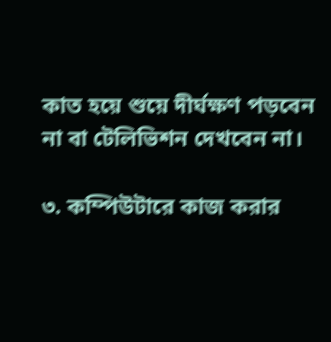কাত হয়ে শুয়ে দীর্ঘক্ষণ পড়বেন না বা টেলিভিশন দেখবেন না।

৩. কম্পিউটারে কাজ করার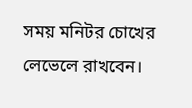সময় মনিটর চোখের লেভেলে রাখবেন।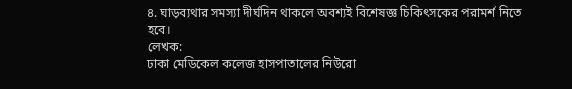৪. ঘাড়ব্যথার সমস্যা দীর্ঘদিন থাকলে অবশ্যই বিশেষজ্ঞ চিকিৎসকের পরামর্শ নিতে হবে।
লেখক:
ঢাকা মেডিকেল কলেজ হাসপাতালের নিউরো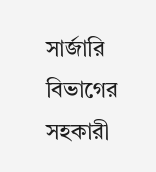সার্জারি বিভাগের সহকারী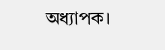অধ্যাপক।